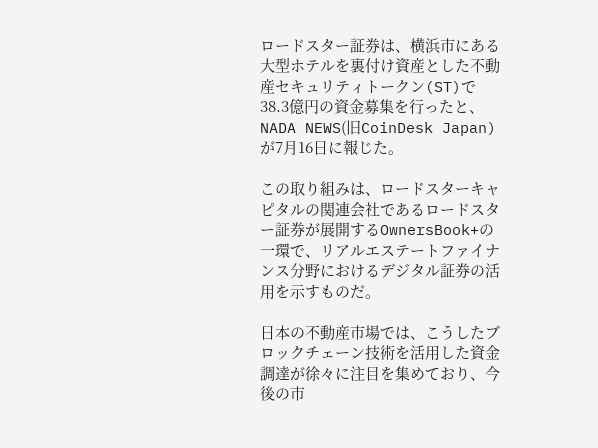ロードスター証券は、横浜市にある大型ホテルを裏付け資産とした不動産セキュリティトークン(ST)で38.3億円の資金募集を行ったと、NADA NEWS(旧CoinDesk Japan)が7月16日に報じた。

この取り組みは、ロードスターキャピタルの関連会社であるロードスター証券が展開するOwnersBook+の一環で、リアルエステートファイナンス分野におけるデジタル証券の活用を示すものだ。

日本の不動産市場では、こうしたブロックチェーン技術を活用した資金調達が徐々に注目を集めており、今後の市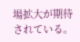場拡大が期待されている。